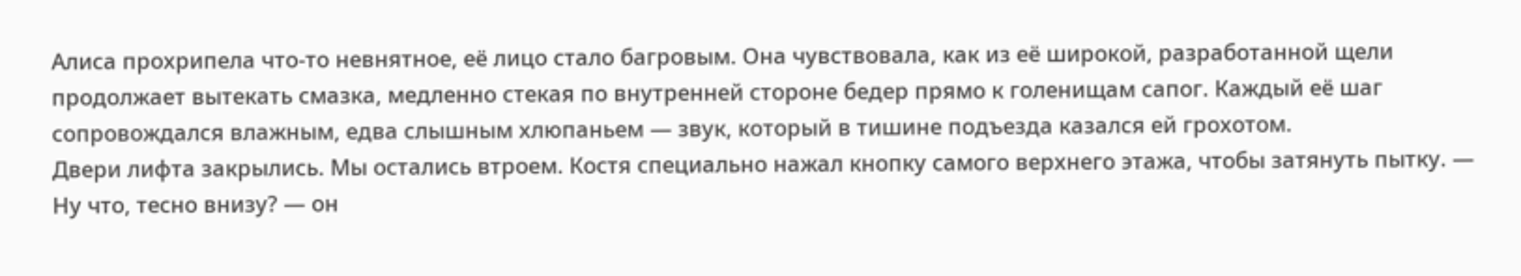Алиса прохрипела что-то невнятное, её лицо стало багровым. Она чувствовала, как из её широкой, разработанной щели продолжает вытекать смазка, медленно стекая по внутренней стороне бедер прямо к голенищам сапог. Каждый её шаг сопровождался влажным, едва слышным хлюпаньем — звук, который в тишине подъезда казался ей грохотом.
Двери лифта закрылись. Мы остались втроем. Костя специально нажал кнопку самого верхнего этажа, чтобы затянуть пытку. — Ну что, тесно внизу? — он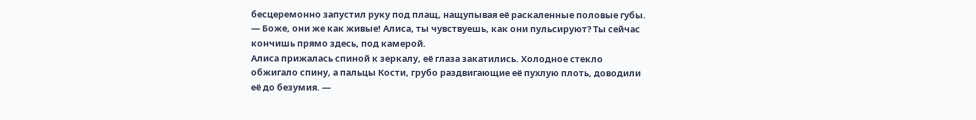бесцеремонно запустил руку под плащ, нащупывая её раскаленные половые губы. — Боже, они же как живые! Алиса, ты чувствуешь, как они пульсируют? Ты сейчас кончишь прямо здесь, под камерой.
Алиса прижалась спиной к зеркалу, её глаза закатились. Холодное стекло обжигало спину, а пальцы Кости, грубо раздвигающие её пухлую плоть, доводили её до безумия. —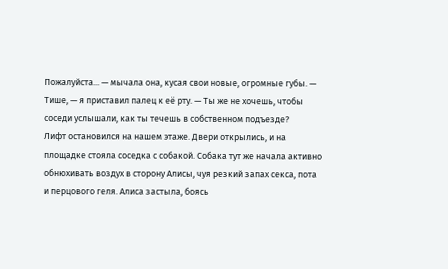Пожалуйста... — мычала она, кусая свои новые, огромные губы. — Тише, — я приставил палец к её рту. — Ты же не хочешь, чтобы соседи услышали, как ты течешь в собственном подъезде?
Лифт остановился на нашем этаже. Двери открылись, и на площадке стояла соседка с собакой. Собака тут же начала активно обнюхивать воздух в сторону Алисы, чуя резкий запах секса, пота и перцового геля. Алиса застыла, боясь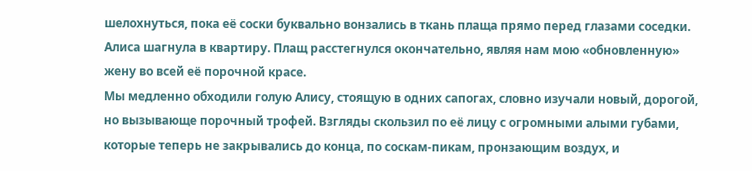шелохнуться, пока её соски буквально вонзались в ткань плаща прямо перед глазами соседки.
Алиса шагнула в квартиру. Плащ расстегнулся окончательно, являя нам мою «обновленную» жену во всей её порочной красе.
Мы медленно обходили голую Алису, стоящую в одних сапогах, словно изучали новый, дорогой, но вызывающе порочный трофей. Взгляды скользил по её лицу с огромными алыми губами, которые теперь не закрывались до конца, по соскам-пикам, пронзающим воздух, и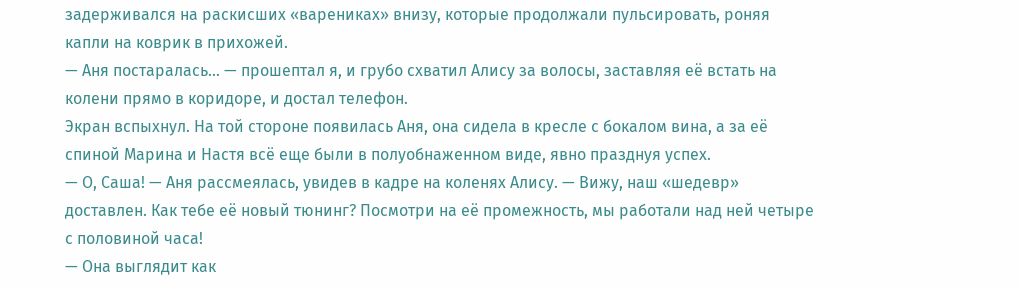задерживался на раскисших «варениках» внизу, которые продолжали пульсировать, роняя капли на коврик в прихожей.
— Аня постаралась... — прошептал я, и грубо схватил Алису за волосы, заставляя её встать на колени прямо в коридоре, и достал телефон.
Экран вспыхнул. На той стороне появилась Аня, она сидела в кресле с бокалом вина, а за её спиной Марина и Настя всё еще были в полуобнаженном виде, явно празднуя успех.
— О, Саша! — Аня рассмеялась, увидев в кадре на коленях Алису. — Вижу, наш «шедевр» доставлен. Как тебе её новый тюнинг? Посмотри на её промежность, мы работали над ней четыре с половиной часа!
— Она выглядит как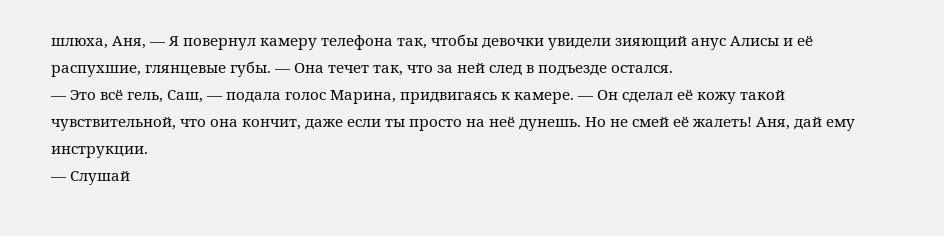шлюха, Аня, — Я повернул камеру телефона так, чтобы девочки увидели зияющий анус Алисы и её распухшие, глянцевые губы. — Она течет так, что за ней след в подъезде остался.
— Это всё гель, Саш, — подала голос Марина, придвигаясь к камере. — Он сделал её кожу такой чувствительной, что она кончит, даже если ты просто на неё дунешь. Но не смей её жалеть! Аня, дай ему инструкции.
— Слушай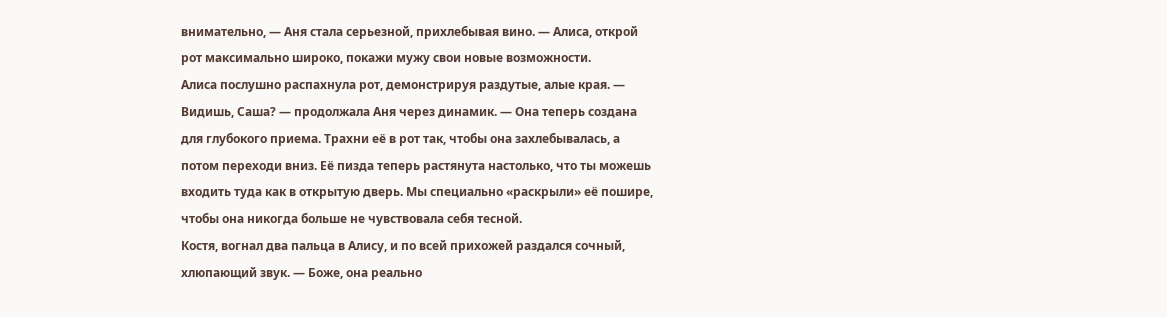внимательно, — Аня стала серьезной, прихлебывая вино. — Алиса, открой рот максимально широко, покажи мужу свои новые возможности.
Алиса послушно распахнула рот, демонстрируя раздутые, алые края. — Видишь, Саша? — продолжала Аня через динамик. — Она теперь создана для глубокого приема. Трахни её в рот так, чтобы она захлебывалась, а потом переходи вниз. Её пизда теперь растянута настолько, что ты можешь входить туда как в открытую дверь. Мы специально «раскрыли» её пошире, чтобы она никогда больше не чувствовала себя тесной.
Костя, вогнал два пальца в Алису, и по всей прихожей раздался сочный, хлюпающий звук. — Боже, она реально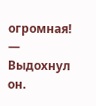огромная! — Выдохнул он.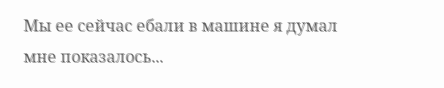Мы ее сейчас ебали в машине я думал мне показалось...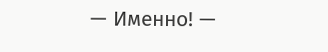— Именно! —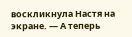воскликнула Настя на экране. — А теперь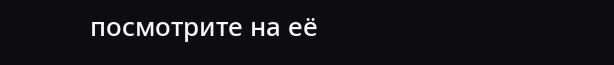посмотрите на её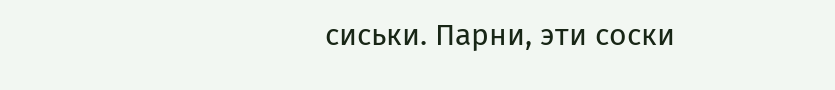сиськи. Парни, эти соски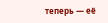теперь — её